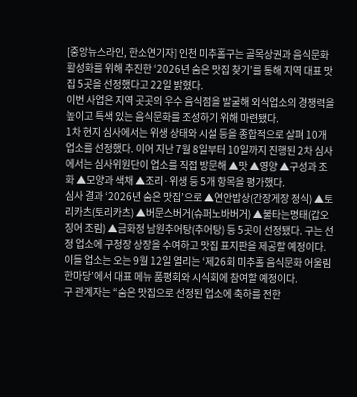[중앙뉴스라인, 한소연기자] 인천 미추홀구는 골목상권과 음식문화 활성화를 위해 추진한 ‘2026년 숨은 맛집 찾기’를 통해 지역 대표 맛집 5곳을 선정했다고 22일 밝혔다.
이번 사업은 지역 곳곳의 우수 음식점을 발굴해 외식업소의 경쟁력을 높이고 특색 있는 음식문화를 조성하기 위해 마련됐다.
1차 현지 심사에서는 위생 상태와 시설 등을 종합적으로 살펴 10개 업소를 선정했다. 이어 지난 7월 8일부터 10일까지 진행된 2차 심사에서는 심사위원단이 업소를 직접 방문해 ▲맛 ▲영양 ▲구성과 조화 ▲모양과 색채 ▲조리·위생 등 5개 항목을 평가했다.
심사 결과 ‘2026년 숨은 맛집’으로 ▲연안밥상(간장게장 정식) ▲토리카츠(토리카츠) ▲버문스버거(슈퍼노바버거) ▲불타는명태(갑오징어 조림) ▲금화정 남원추어탕(추어탕) 등 5곳이 선정됐다. 구는 선정 업소에 구청장 상장을 수여하고 맛집 표지판을 제공할 예정이다.
이들 업소는 오는 9월 12일 열리는 ‘제26회 미추홀 음식문화 어울림 한마당’에서 대표 메뉴 품평회와 시식회에 참여할 예정이다.
구 관계자는 “숨은 맛집으로 선정된 업소에 축하를 전한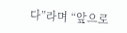다”라며 “앞으로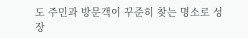도 주민과 방문객이 꾸준히 찾는 명소로 성장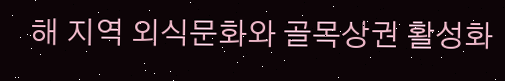해 지역 외식문화와 골목상권 활성화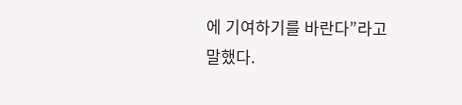에 기여하기를 바란다”라고 말했다.